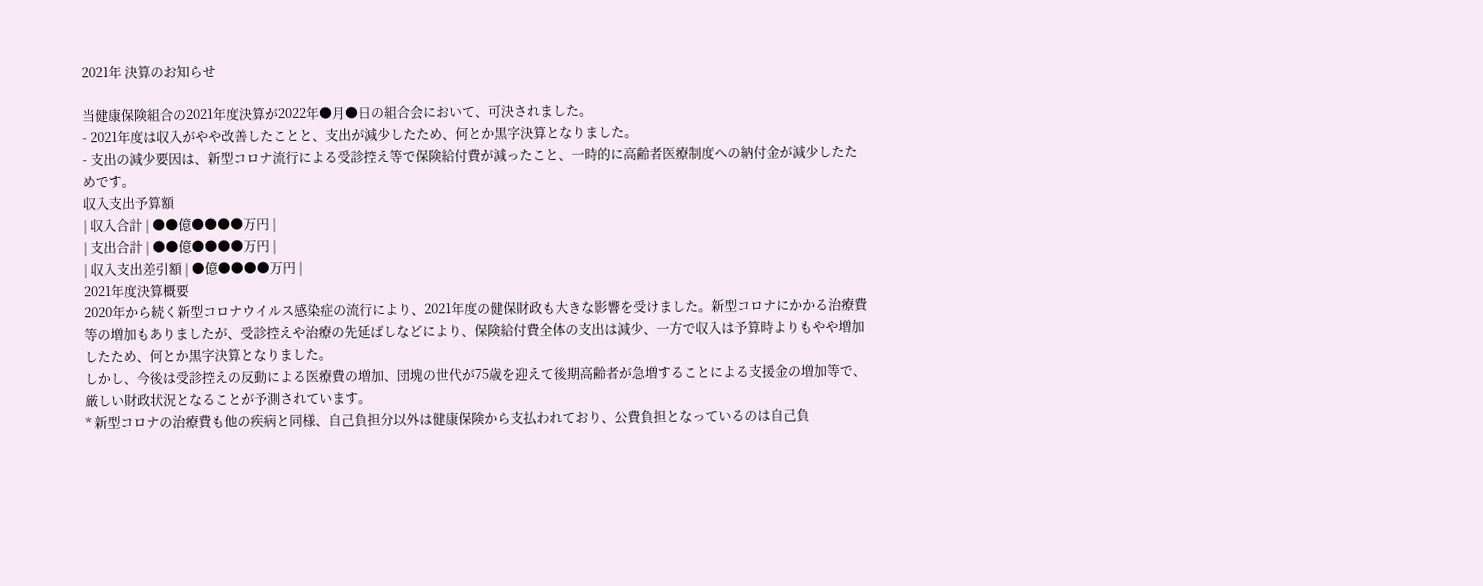2021年 決算のお知らせ

当健康保険組合の2021年度決算が2022年●月●日の組合会において、可決されました。
- 2021年度は収入がやや改善したことと、支出が減少したため、何とか黒字決算となりました。
- 支出の減少要因は、新型コロナ流行による受診控え等で保険給付費が減ったこと、一時的に高齢者医療制度への納付金が減少したためです。
収入支出予算額
| 収入合計 | ●●億●●●●万円 |
| 支出合計 | ●●億●●●●万円 |
| 収入支出差引額 | ●億●●●●万円 |
2021年度決算概要
2020年から続く新型コロナウイルス感染症の流行により、2021年度の健保財政も大きな影響を受けました。新型コロナにかかる治療費等の増加もありましたが、受診控えや治療の先延ばしなどにより、保険給付費全体の支出は減少、一方で収入は予算時よりもやや増加したため、何とか黒字決算となりました。
しかし、今後は受診控えの反動による医療費の増加、団塊の世代が75歳を迎えて後期高齢者が急増することによる支援金の増加等で、厳しい財政状況となることが予測されています。
* 新型コロナの治療費も他の疾病と同様、自己負担分以外は健康保険から支払われており、公費負担となっているのは自己負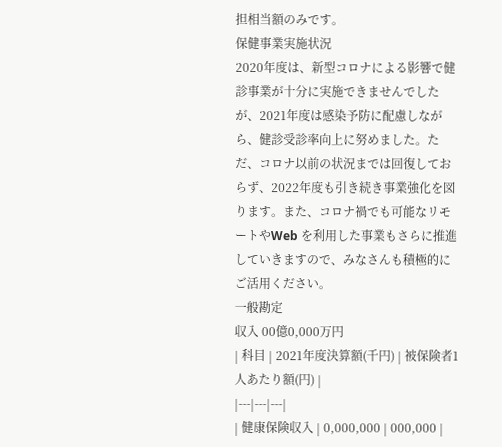担相当額のみです。
保健事業実施状況
2020年度は、新型コロナによる影響で健診事業が十分に実施できませんでしたが、2021年度は感染予防に配慮しながら、健診受診率向上に努めました。ただ、コロナ以前の状況までは回復しておらず、2022年度も引き続き事業強化を図ります。また、コロナ禍でも可能なリモートやWeb を利用した事業もさらに推進していきますので、みなさんも積極的にご活用ください。
一般勘定
収入 00億0,000万円
| 科目 | 2021年度決算額(千円) | 被保険者1人あたり額(円) |
|---|---|---|
| 健康保険収入 | 0,000,000 | 000,000 |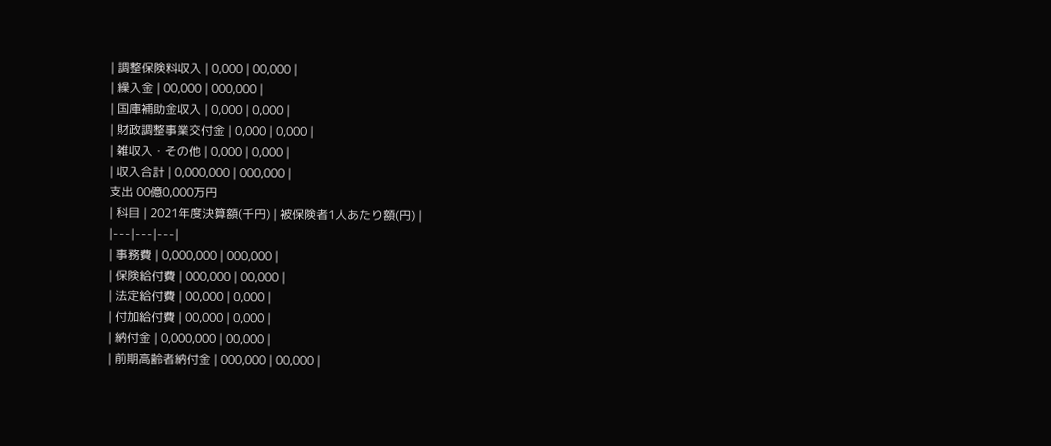| 調整保険料収入 | 0,000 | 00,000 |
| 繰入金 | 00,000 | 000,000 |
| 国庫補助金収入 | 0,000 | 0,000 |
| 財政調整事業交付金 | 0,000 | 0,000 |
| 雑収入・その他 | 0,000 | 0,000 |
| 収入合計 | 0,000,000 | 000,000 |
支出 00億0,000万円
| 科目 | 2021年度決算額(千円) | 被保険者1人あたり額(円) |
|---|---|---|
| 事務費 | 0,000,000 | 000,000 |
| 保険給付費 | 000,000 | 00,000 |
| 法定給付費 | 00,000 | 0,000 |
| 付加給付費 | 00,000 | 0,000 |
| 納付金 | 0,000,000 | 00,000 |
| 前期高齢者納付金 | 000,000 | 00,000 |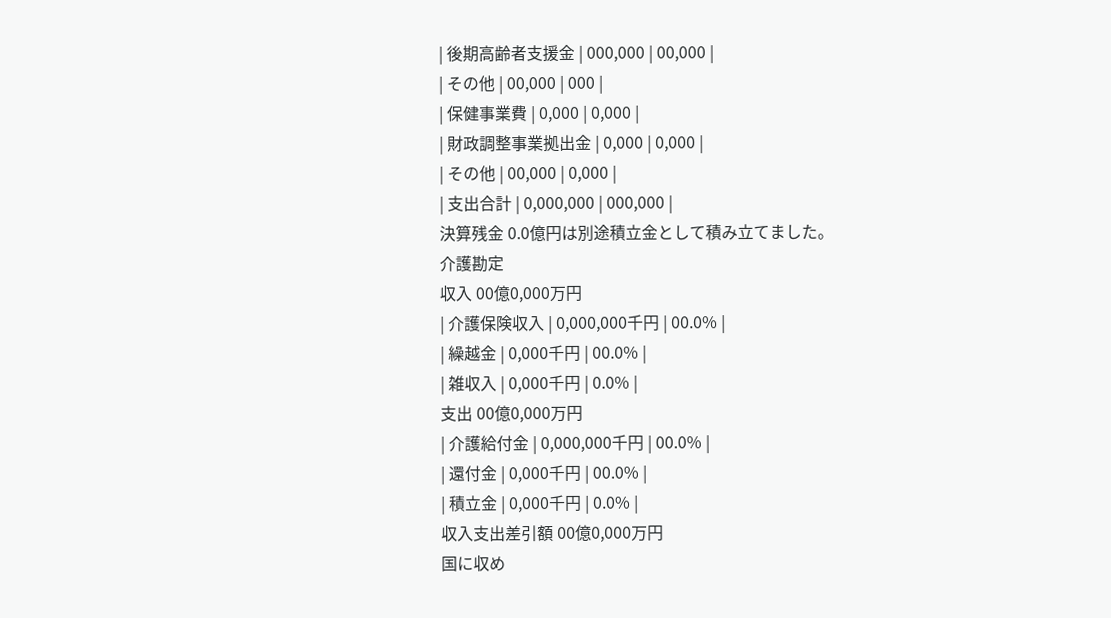| 後期高齢者支援金 | 000,000 | 00,000 |
| その他 | 00,000 | 000 |
| 保健事業費 | 0,000 | 0,000 |
| 財政調整事業拠出金 | 0,000 | 0,000 |
| その他 | 00,000 | 0,000 |
| 支出合計 | 0,000,000 | 000,000 |
決算残金 0.0億円は別途積立金として積み立てました。
介護勘定
収入 00億0,000万円
| 介護保険収入 | 0,000,000千円 | 00.0% |
| 繰越金 | 0,000千円 | 00.0% |
| 雑収入 | 0,000千円 | 0.0% |
支出 00億0,000万円
| 介護給付金 | 0,000,000千円 | 00.0% |
| 還付金 | 0,000千円 | 00.0% |
| 積立金 | 0,000千円 | 0.0% |
収入支出差引額 00億0,000万円
国に収め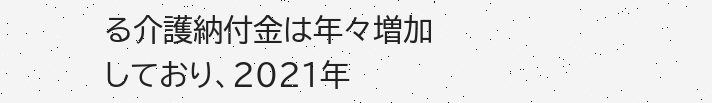る介護納付金は年々増加しており、2021年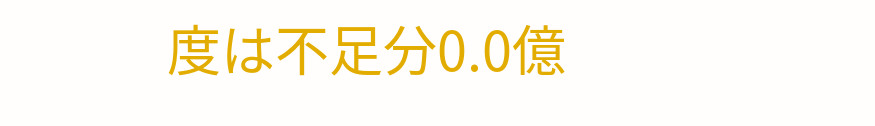度は不足分0.0億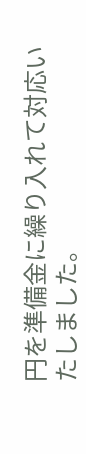円を準備金に繰り入れて対応いたしました。